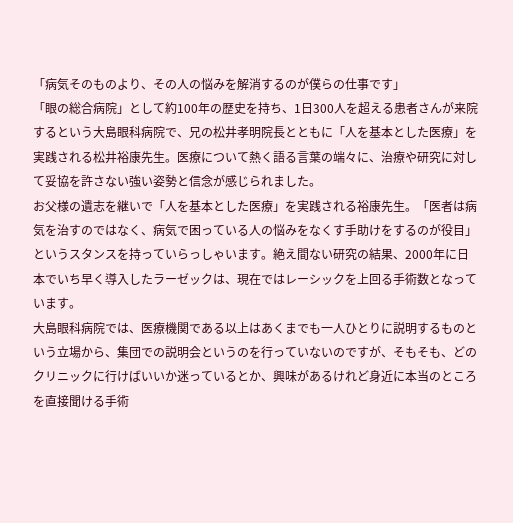「病気そのものより、その人の悩みを解消するのが僕らの仕事です」
「眼の総合病院」として約100年の歴史を持ち、1日300人を超える患者さんが来院するという大島眼科病院で、兄の松井孝明院長とともに「人を基本とした医療」を実践される松井裕康先生。医療について熱く語る言葉の端々に、治療や研究に対して妥協を許さない強い姿勢と信念が感じられました。
お父様の遺志を継いで「人を基本とした医療」を実践される裕康先生。「医者は病気を治すのではなく、病気で困っている人の悩みをなくす手助けをするのが役目」というスタンスを持っていらっしゃいます。絶え間ない研究の結果、2000年に日本でいち早く導入したラーゼックは、現在ではレーシックを上回る手術数となっています。
大島眼科病院では、医療機関である以上はあくまでも一人ひとりに説明するものという立場から、集団での説明会というのを行っていないのですが、そもそも、どのクリニックに行けばいいか迷っているとか、興味があるけれど身近に本当のところを直接聞ける手術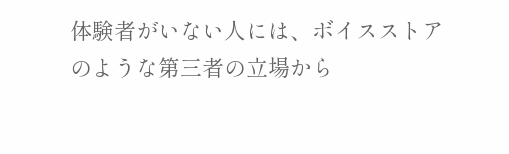体験者がいない人には、ボイスストアのような第三者の立場から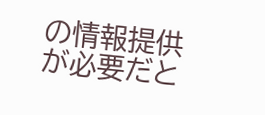の情報提供が必要だと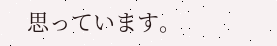思っています。